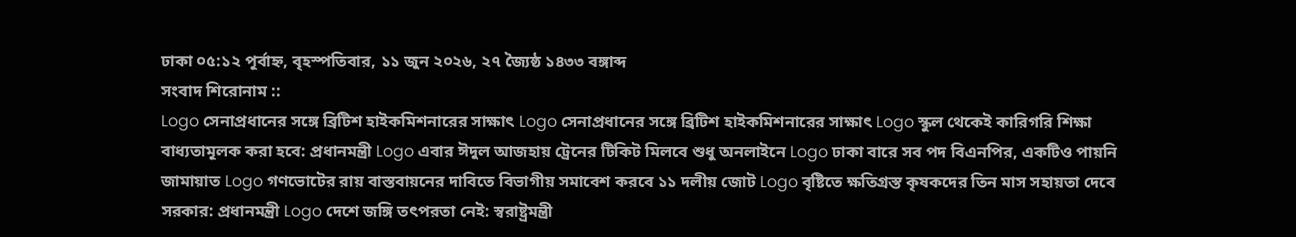ঢাকা ০৫:১২ পূর্বাহ্ন, বৃহস্পতিবার, ১১ জুন ২০২৬, ২৭ জ্যৈষ্ঠ ১৪৩৩ বঙ্গাব্দ
সংবাদ শিরোনাম ::
Logo সেনাপ্রধানের সঙ্গে ব্রিটিশ হাইকমিশনারের সাক্ষাৎ Logo সেনাপ্রধানের সঙ্গে ব্রিটিশ হাইকমিশনারের সাক্ষাৎ Logo স্কুল থেকেই কারিগরি শিক্ষা বাধ্যতামূলক করা হবে: প্রধানমন্ত্রী Logo এবার ঈদুল আজহায় ট্রেনের টিকিট মিলবে শুধু অনলাইনে Logo ঢাকা বারে সব পদ বিএনপির, একটিও পায়নি জামায়াত Logo গণভোটের রায় বাস্তবায়নের দাবিতে বিভাগীয় সমাবেশ করবে ১১ দলীয় জোট Logo বৃষ্টিতে ক্ষতিগ্রস্ত কৃষকদের তিন মাস সহায়তা দেবে সরকার: প্রধানমন্ত্রী Logo দেশে জঙ্গি তৎপরতা নেই: স্বরাষ্ট্রমন্ত্রী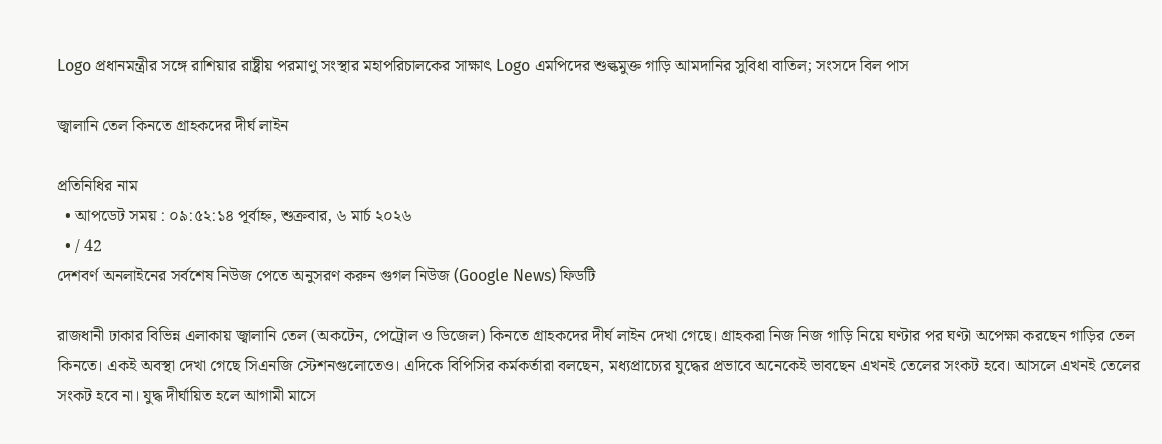Logo প্রধানমন্ত্রীর সঙ্গে রাশিয়ার রাষ্ট্রীয় পরমাণু সংস্থার মহাপরিচালকের সাক্ষাৎ Logo এমপিদের শুল্কমুক্ত গাড়ি আমদানির সুবিধা বাতিল; সংসদে বিল পাস

জ্বালানি তেল কিনতে গ্রাহকদের দীর্ঘ লাইন

প্রতিনিধির নাম
  • আপডেট সময় : ০৯:৫২:১৪ পূর্বাহ্ন, শুক্রবার, ৬ মার্চ ২০২৬
  • / 42
দেশবর্ণ অনলাইনের সর্বশেষ নিউজ পেতে অনুসরণ করুন গুগল নিউজ (Google News) ফিডটি

রাজধানী ঢাকার বিভিন্ন এলাকায় জ্বালানি তেল (অকটেন, পেট্রোল ও ডিজেল) কিনতে গ্রাহকদের দীর্ঘ লাইন দেখা গেছে। গ্রাহকরা নিজ নিজ গাড়ি নিয়ে ঘণ্টার পর ঘণ্টা অপেক্ষা করছেন গাড়ির তেল কিনতে। একই অবস্থা দেখা গেছে সিএনজি স্টেশনগুলোতেও। এদিকে বিপিসির কর্মকর্তারা বলছেন, মধ্যপ্রাচ্যের যুদ্ধের প্রভাবে অনেকেই ভাবছেন এখনই তেলের সংকট হবে। আসলে এখনই তেলের সংকট হবে না। যুদ্ধ দীর্ঘায়িত হলে আগামী মাসে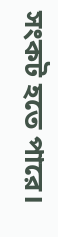সংকট হতে পারে।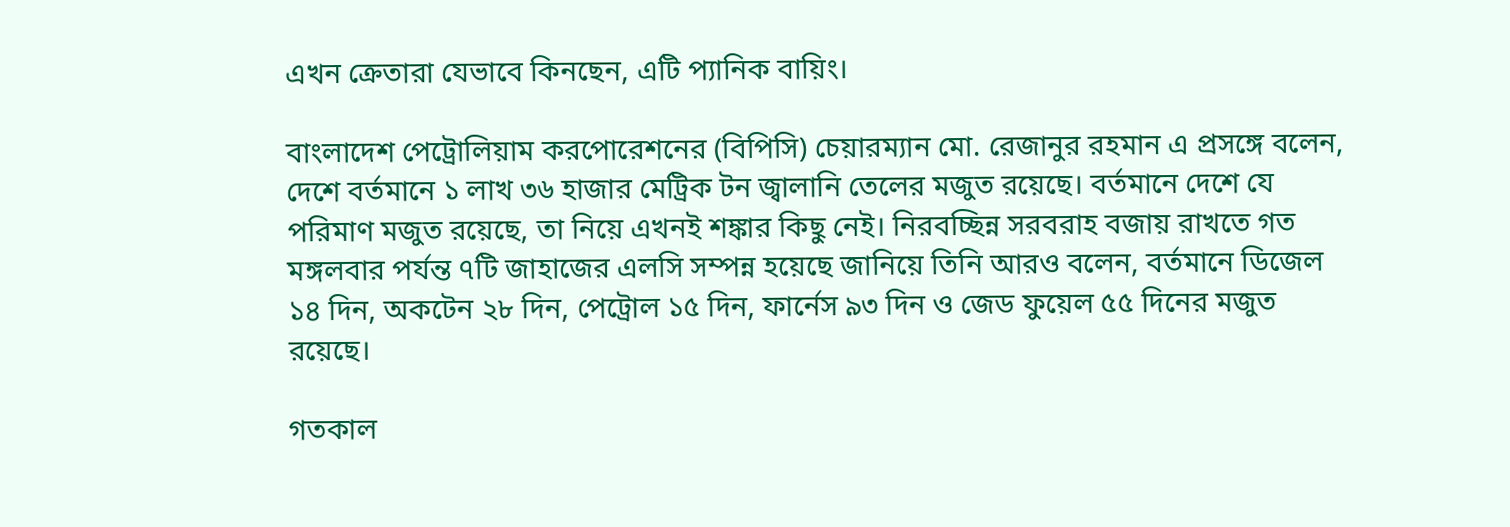এখন ক্রেতারা যেভাবে কিনছেন, এটি প্যানিক বায়িং।

বাংলাদেশ পেট্রোলিয়াম করপোরেশনের (বিপিসি) চেয়ারম্যান মো. রেজানুর রহমান এ প্রসঙ্গে বলেন, দেশে বর্তমানে ১ লাখ ৩৬ হাজার মেট্রিক টন জ্বালানি তেলের মজুত রয়েছে। বর্তমানে দেশে যে পরিমাণ মজুত রয়েছে, তা নিয়ে এখনই শঙ্কার কিছু নেই। নিরবচ্ছিন্ন সরবরাহ বজায় রাখতে গত মঙ্গলবার পর্যন্ত ৭টি জাহাজের এলসি সম্পন্ন হয়েছে জানিয়ে তিনি আরও বলেন, বর্তমানে ডিজেল ১৪ দিন, অকটেন ২৮ দিন, পেট্রোল ১৫ দিন, ফার্নেস ৯৩ দিন ও জেড ফুয়েল ৫৫ দিনের মজুত রয়েছে।

গতকাল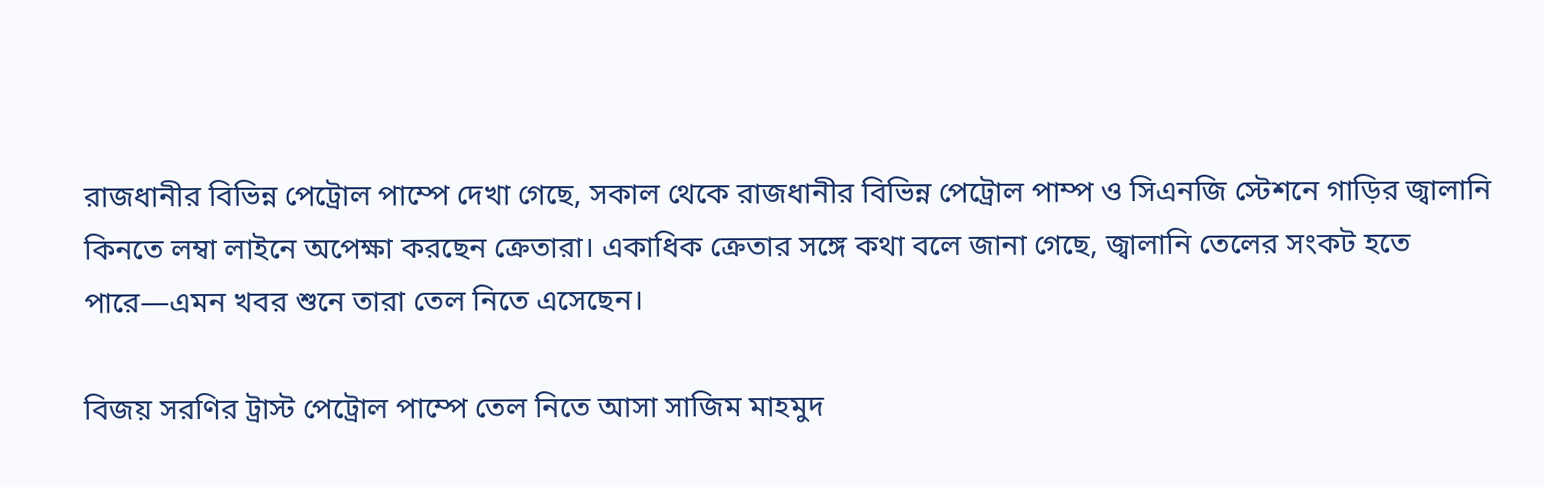রাজধানীর বিভিন্ন পেট্রোল পাম্পে দেখা গেছে, সকাল থেকে রাজধানীর বিভিন্ন পেট্রোল পাম্প ও সিএনজি স্টেশনে গাড়ির জ্বালানি কিনতে লম্বা লাইনে অপেক্ষা করছেন ক্রেতারা। একাধিক ক্রেতার সঙ্গে কথা বলে জানা গেছে, জ্বালানি তেলের সংকট হতে পারে—এমন খবর শুনে তারা তেল নিতে এসেছেন।

বিজয় সরণির ট্রাস্ট পেট্রোল পাম্পে তেল নিতে আসা সাজিম মাহমুদ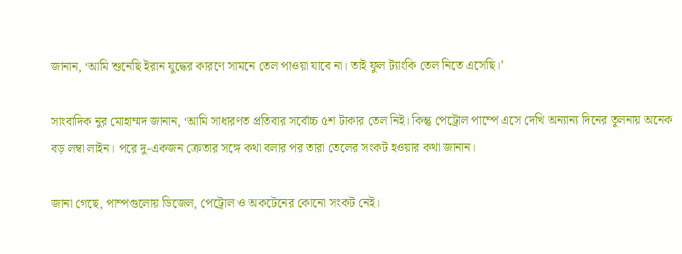জানান, ‘আমি শুনেছি ইরান যুদ্ধের কারণে সামনে তেল পাওয়া যাবে না। তাই ফুল ট্যাংকি তেল নিতে এসেছি।’

সাংবাদিক নুর মোহাম্মদ জানান, ‘আমি সাধারণত প্রতিবার সর্বোচ্চ ৫শ টাকার তেল নিই। কিন্তু পেট্রোল পাম্পে এসে দেখি অন্যান্য দিনের তুলনায় অনেক বড় লম্বা লাইন। পরে দু-একজন ক্রেতার সঙ্গে কথা বলার পর তারা তেলের সংকট হওয়ার কথা জানান।

জানা গেছে, পাম্পগুলোয় ডিজেল, পেট্রোল ও অকটেনের কোনো সংকট নেই।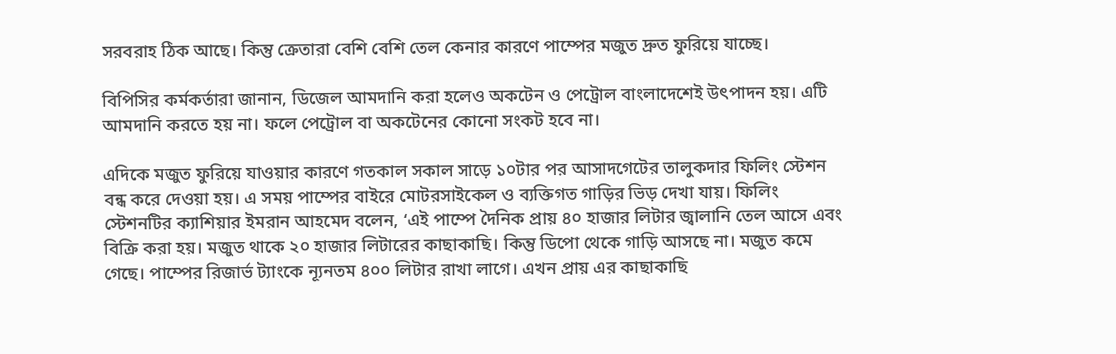সরবরাহ ঠিক আছে। কিন্তু ক্রেতারা বেশি বেশি তেল কেনার কারণে পাম্পের মজুত দ্রুত ফুরিয়ে যাচ্ছে।

বিপিসির কর্মকর্তারা জানান, ডিজেল আমদানি করা হলেও অকটেন ও পেট্রোল বাংলাদেশেই উৎপাদন হয়। এটি আমদানি করতে হয় না। ফলে পেট্রোল বা অকটেনের কোনো সংকট হবে না।

এদিকে মজুত ফুরিয়ে যাওয়ার কারণে গতকাল সকাল সাড়ে ১০টার পর আসাদগেটের তালুকদার ফিলিং স্টেশন বন্ধ করে দেওয়া হয়। এ সময় পাম্পের বাইরে মোটরসাইকেল ও ব্যক্তিগত গাড়ির ভিড় দেখা যায়। ফিলিং স্টেশনটির ক্যাশিয়ার ইমরান আহমেদ বলেন, ‘এই পাম্পে দৈনিক প্রায় ৪০ হাজার লিটার জ্বালানি তেল আসে এবং বিক্রি করা হয়। মজুত থাকে ২০ হাজার লিটারের কাছাকাছি। কিন্তু ডিপো থেকে গাড়ি আসছে না। মজুত কমে গেছে। পাম্পের রিজার্ভ ট্যাংকে ন্যূনতম ৪০০ লিটার রাখা লাগে। এখন প্রায় এর কাছাকাছি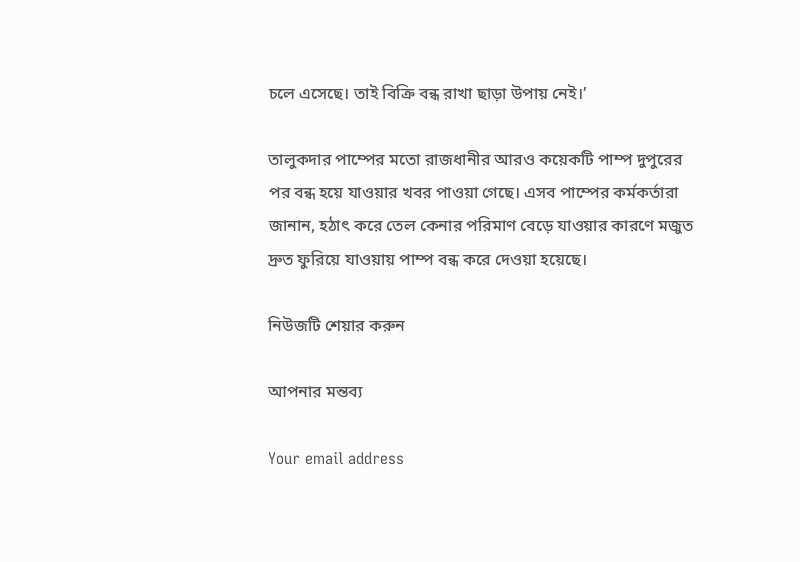চলে এসেছে। তাই বিক্রি বন্ধ রাখা ছাড়া উপায় নেই।’

তালুকদার পাম্পের মতো রাজধানীর আরও কয়েকটি পাম্প দুপুরের পর বন্ধ হয়ে যাওয়ার খবর পাওয়া গেছে। এসব পাম্পের কর্মকর্তারা জানান, হঠাৎ করে তেল কেনার পরিমাণ বেড়ে যাওয়ার কারণে মজুত দ্রুত ফুরিয়ে যাওয়ায় পাম্প বন্ধ করে দেওয়া হয়েছে।

নিউজটি শেয়ার করুন

আপনার মন্তব্য

Your email address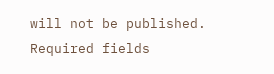will not be published. Required fields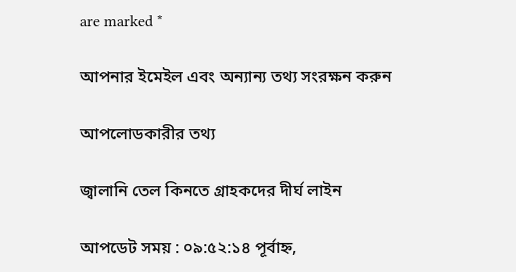are marked *

আপনার ইমেইল এবং অন্যান্য তথ্য সংরক্ষন করুন

আপলোডকারীর তথ্য

জ্বালানি তেল কিনতে গ্রাহকদের দীর্ঘ লাইন

আপডেট সময় : ০৯:৫২:১৪ পূর্বাহ্ন,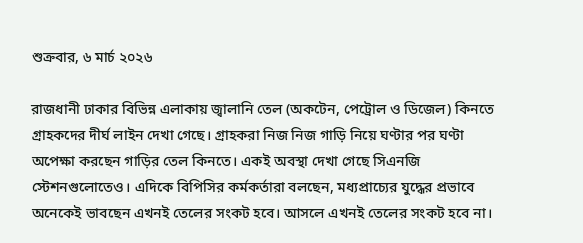শুক্রবার, ৬ মার্চ ২০২৬

রাজধানী ঢাকার বিভিন্ন এলাকায় জ্বালানি তেল (অকটেন, পেট্রোল ও ডিজেল) কিনতে গ্রাহকদের দীর্ঘ লাইন দেখা গেছে। গ্রাহকরা নিজ নিজ গাড়ি নিয়ে ঘণ্টার পর ঘণ্টা অপেক্ষা করছেন গাড়ির তেল কিনতে। একই অবস্থা দেখা গেছে সিএনজি স্টেশনগুলোতেও। এদিকে বিপিসির কর্মকর্তারা বলছেন, মধ্যপ্রাচ্যের যুদ্ধের প্রভাবে অনেকেই ভাবছেন এখনই তেলের সংকট হবে। আসলে এখনই তেলের সংকট হবে না।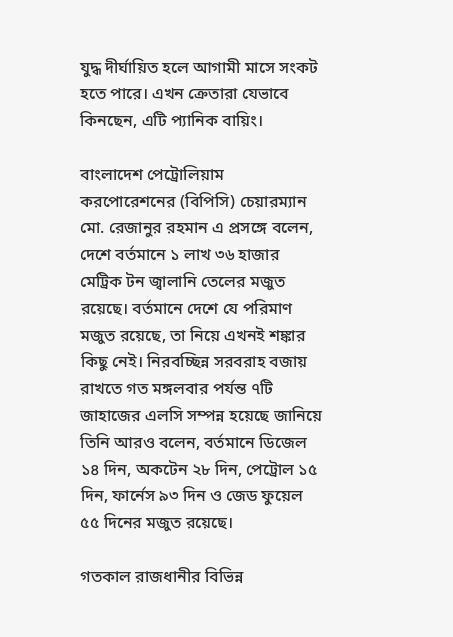যুদ্ধ দীর্ঘায়িত হলে আগামী মাসে সংকট হতে পারে। এখন ক্রেতারা যেভাবে কিনছেন, এটি প্যানিক বায়িং।

বাংলাদেশ পেট্রোলিয়াম করপোরেশনের (বিপিসি) চেয়ারম্যান মো. রেজানুর রহমান এ প্রসঙ্গে বলেন, দেশে বর্তমানে ১ লাখ ৩৬ হাজার মেট্রিক টন জ্বালানি তেলের মজুত রয়েছে। বর্তমানে দেশে যে পরিমাণ মজুত রয়েছে, তা নিয়ে এখনই শঙ্কার কিছু নেই। নিরবচ্ছিন্ন সরবরাহ বজায় রাখতে গত মঙ্গলবার পর্যন্ত ৭টি জাহাজের এলসি সম্পন্ন হয়েছে জানিয়ে তিনি আরও বলেন, বর্তমানে ডিজেল ১৪ দিন, অকটেন ২৮ দিন, পেট্রোল ১৫ দিন, ফার্নেস ৯৩ দিন ও জেড ফুয়েল ৫৫ দিনের মজুত রয়েছে।

গতকাল রাজধানীর বিভিন্ন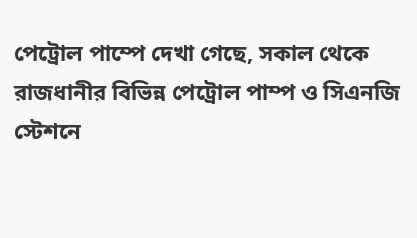পেট্রোল পাম্পে দেখা গেছে, সকাল থেকে রাজধানীর বিভিন্ন পেট্রোল পাম্প ও সিএনজি স্টেশনে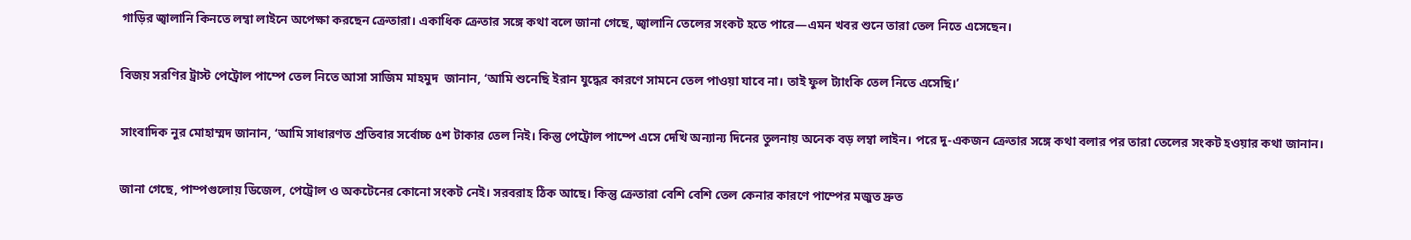গাড়ির জ্বালানি কিনতে লম্বা লাইনে অপেক্ষা করছেন ক্রেতারা। একাধিক ক্রেতার সঙ্গে কথা বলে জানা গেছে, জ্বালানি তেলের সংকট হতে পারে—এমন খবর শুনে তারা তেল নিতে এসেছেন।

বিজয় সরণির ট্রাস্ট পেট্রোল পাম্পে তেল নিতে আসা সাজিম মাহমুদ  জানান, ‘আমি শুনেছি ইরান যুদ্ধের কারণে সামনে তেল পাওয়া যাবে না। তাই ফুল ট্যাংকি তেল নিতে এসেছি।’

সাংবাদিক নুর মোহাম্মদ জানান, ‘আমি সাধারণত প্রতিবার সর্বোচ্চ ৫শ টাকার তেল নিই। কিন্তু পেট্রোল পাম্পে এসে দেখি অন্যান্য দিনের তুলনায় অনেক বড় লম্বা লাইন। পরে দু-একজন ক্রেতার সঙ্গে কথা বলার পর তারা তেলের সংকট হওয়ার কথা জানান।

জানা গেছে, পাম্পগুলোয় ডিজেল, পেট্রোল ও অকটেনের কোনো সংকট নেই। সরবরাহ ঠিক আছে। কিন্তু ক্রেতারা বেশি বেশি তেল কেনার কারণে পাম্পের মজুত দ্রুত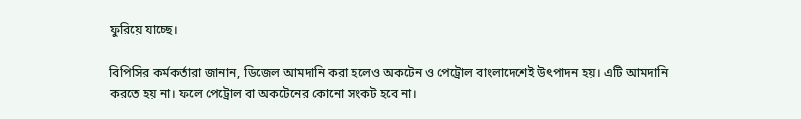ফুরিয়ে যাচ্ছে।

বিপিসির কর্মকর্তারা জানান, ডিজেল আমদানি করা হলেও অকটেন ও পেট্রোল বাংলাদেশেই উৎপাদন হয়। এটি আমদানি করতে হয় না। ফলে পেট্রোল বা অকটেনের কোনো সংকট হবে না।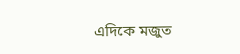এদিকে মজুত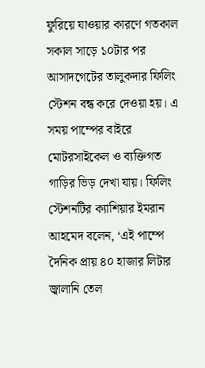ফুরিয়ে যাওয়ার কারণে গতকাল সকাল সাড়ে ১০টার পর আসাদগেটের তালুকদার ফিলিং স্টেশন বন্ধ করে দেওয়া হয়। এ সময় পাম্পের বাইরে মোটরসাইকেল ও ব্যক্তিগত গাড়ির ভিড় দেখা যায়। ফিলিং স্টেশনটির ক্যাশিয়ার ইমরান আহমেদ বলেন, ‘এই পাম্পে দৈনিক প্রায় ৪০ হাজার লিটার জ্বালানি তেল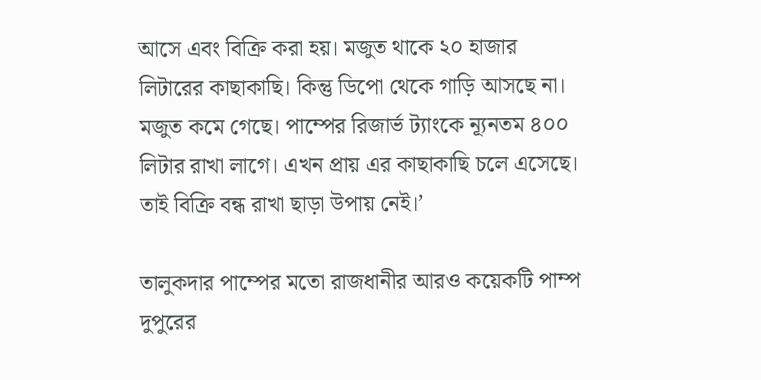আসে এবং বিক্রি করা হয়। মজুত থাকে ২০ হাজার লিটারের কাছাকাছি। কিন্তু ডিপো থেকে গাড়ি আসছে না। মজুত কমে গেছে। পাম্পের রিজার্ভ ট্যাংকে ন্যূনতম ৪০০ লিটার রাখা লাগে। এখন প্রায় এর কাছাকাছি চলে এসেছে। তাই বিক্রি বন্ধ রাখা ছাড়া উপায় নেই।’

তালুকদার পাম্পের মতো রাজধানীর আরও কয়েকটি পাম্প দুপুরের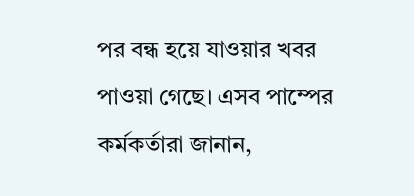পর বন্ধ হয়ে যাওয়ার খবর পাওয়া গেছে। এসব পাম্পের কর্মকর্তারা জানান,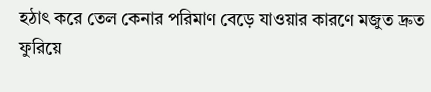হঠাৎ করে তেল কেনার পরিমাণ বেড়ে যাওয়ার কারণে মজুত দ্রুত ফুরিয়ে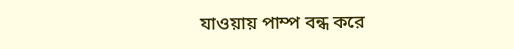যাওয়ায় পাম্প বন্ধ করে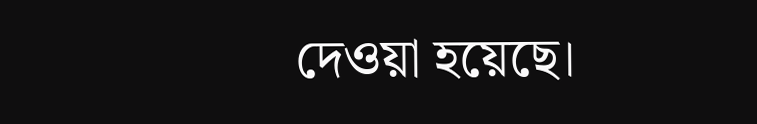দেওয়া হয়েছে।